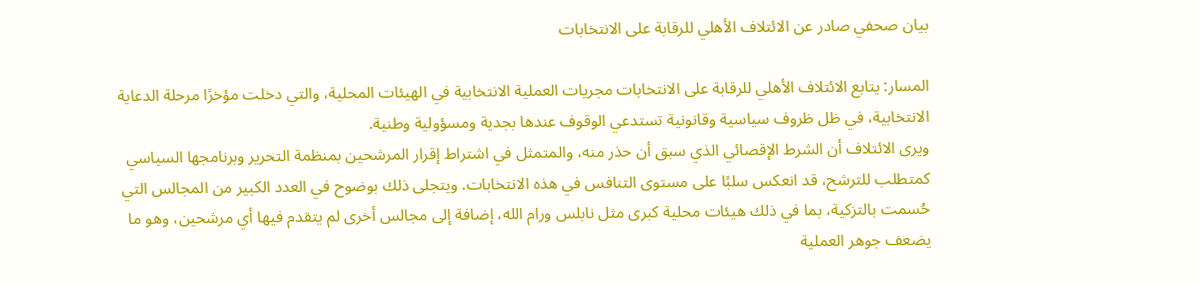بيان صحفي صادر عن الائتلاف الأهلي للرقابة على الانتخابات

المسار: يتابع الائتلاف الأهلي للرقابة على الانتخابات مجريات العملية الانتخابية في الهيئات المحلية، والتي دخلت مؤخرًا مرحلة الدعاية الانتخابية، في ظل ظروف سياسية وقانونية تستدعي الوقوف عندها بجدية ومسؤولية وطنية.
ويرى الائتلاف أن الشرط الإقصائي الذي سبق أن حذر منه، والمتمثل في اشتراط إقرار المرشحين بمنظمة التحرير وبرنامجها السياسي كمتطلب للترشح، قد انعكس سلبًا على مستوى التنافس في هذه الانتخابات. ويتجلى ذلك بوضوح في العدد الكبير من المجالس التي حُسمت بالتزكية، بما في ذلك هيئات محلية كبرى مثل نابلس ورام الله، إضافة إلى مجالس أخرى لم يتقدم فيها أي مرشحين، وهو ما يضعف جوهر العملية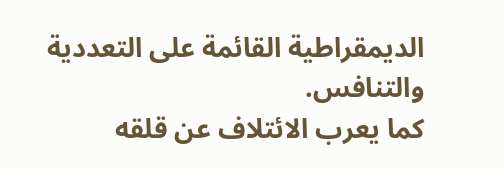الديمقراطية القائمة على التعددية والتنافس.
كما يعرب الائتلاف عن قلقه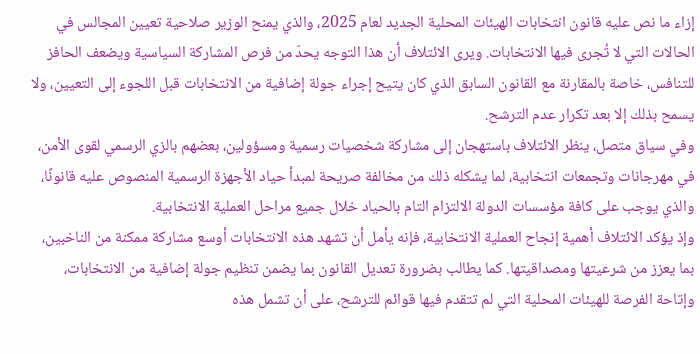إزاء ما نص عليه قانون انتخابات الهيئات المحلية الجديد لعام 2025، والذي يمنح الوزير صلاحية تعيين المجالس في الحالات التي لا تُجرى فيها الانتخابات. ويرى الائتلاف أن هذا التوجه يحدّ من فرص المشاركة السياسية ويضعف الحافز للتنافس، خاصة بالمقارنة مع القانون السابق الذي كان يتيح إجراء جولة إضافية من الانتخابات قبل اللجوء إلى التعيين، ولا يسمح بذلك إلا بعد تكرار عدم الترشح.
وفي سياق متصل، ينظر الائتلاف باستهجان إلى مشاركة شخصيات رسمية ومسؤولين، بعضهم بالزي الرسمي لقوى الأمن، في مهرجانات وتجمعات انتخابية، لما يشكله ذلك من مخالفة صريحة لمبدأ حياد الأجهزة الرسمية المنصوص عليه قانونًا، والذي يوجب على كافة مؤسسات الدولة الالتزام التام بالحياد خلال جميع مراحل العملية الانتخابية.
وإذ يؤكد الائتلاف أهمية إنجاح العملية الانتخابية، فإنه يأمل أن تشهد هذه الانتخابات أوسع مشاركة ممكنة من الناخبين، بما يعزز من شرعيتها ومصداقيتها. كما يطالب بضرورة تعديل القانون بما يضمن تنظيم جولة إضافية من الانتخابات، وإتاحة الفرصة للهيئات المحلية التي لم تتقدم فيها قوائم للترشح، على أن تشمل هذه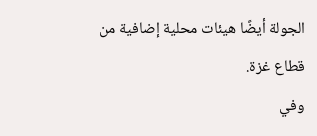الجولة أيضًا هيئات محلية إضافية من قطاع غزة.
وفي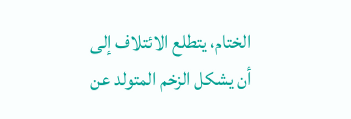الختام، يتطلع الائتلاف إلى أن يشكل الزخم المتولد عن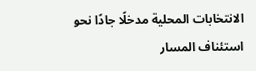الانتخابات المحلية مدخلًا جادًا نحو استئناف المسار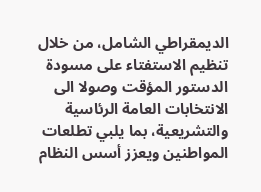الديمقراطي الشامل، من خلال تنظيم الاستفتاء على مسودة الدستور المؤقت وصولا الى الانتخابات العامة الرئاسية والتشريعية، بما يلبي تطلعات المواطنين ويعزز أسس النظام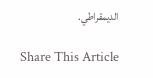الديمقراطي.

Share This Article